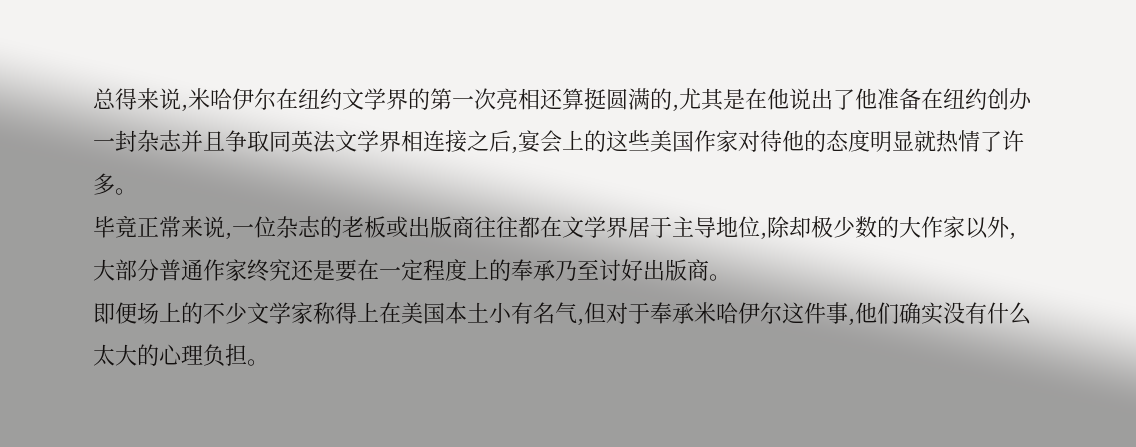总得来说,米哈伊尔在纽约文学界的第一次亮相还算挺圆满的,尤其是在他说出了他准备在纽约创办一封杂志并且争取同英法文学界相连接之后,宴会上的这些美国作家对待他的态度明显就热情了许多。
毕竟正常来说,一位杂志的老板或出版商往往都在文学界居于主导地位,除却极少数的大作家以外,大部分普通作家终究还是要在一定程度上的奉承乃至讨好出版商。
即便场上的不少文学家称得上在美国本土小有名气,但对于奉承米哈伊尔这件事,他们确实没有什么太大的心理负担。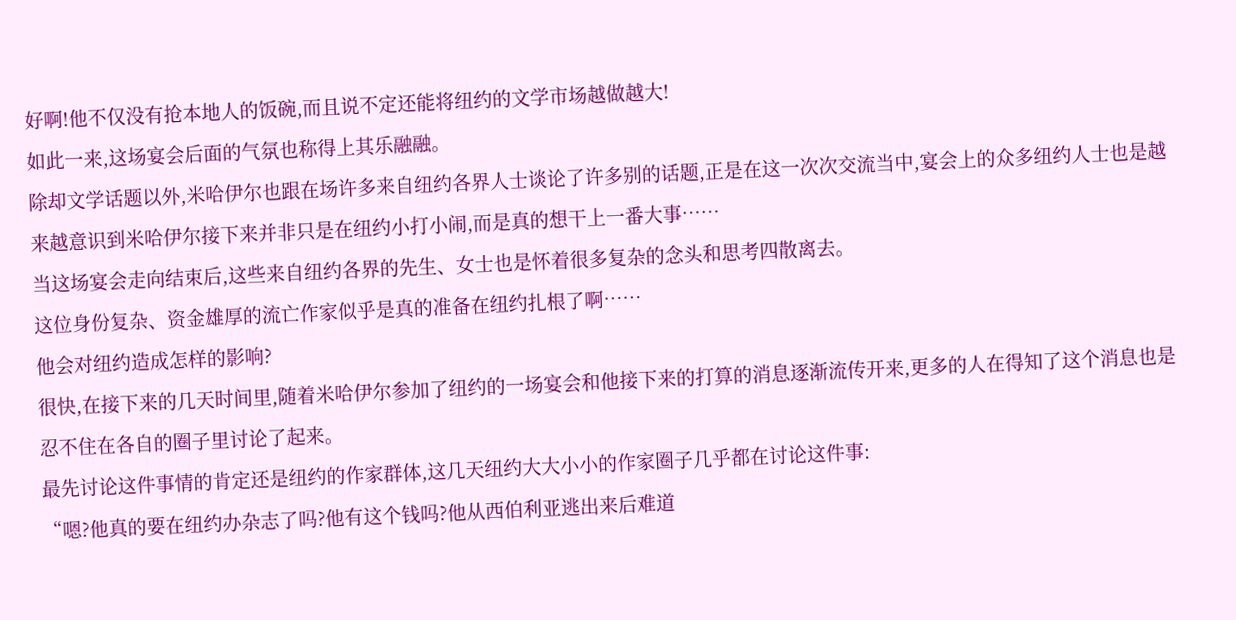好啊!他不仅没有抢本地人的饭碗,而且说不定还能将纽约的文学市场越做越大!
如此一来,这场宴会后面的气氛也称得上其乐融融。
除却文学话题以外,米哈伊尔也跟在场许多来自纽约各界人士谈论了许多别的话题,正是在这一次次交流当中,宴会上的众多纽约人士也是越来越意识到米哈伊尔接下来并非只是在纽约小打小闹,而是真的想干上一番大事……
当这场宴会走向结束后,这些来自纽约各界的先生、女士也是怀着很多复杂的念头和思考四散离去。
这位身份复杂、资金雄厚的流亡作家似乎是真的准备在纽约扎根了啊……
他会对纽约造成怎样的影响?
很快,在接下来的几天时间里,随着米哈伊尔参加了纽约的一场宴会和他接下来的打算的消息逐渐流传开来,更多的人在得知了这个消息也是忍不住在各自的圈子里讨论了起来。
最先讨论这件事情的肯定还是纽约的作家群体,这几天纽约大大小小的作家圈子几乎都在讨论这件事:
“嗯?他真的要在纽约办杂志了吗?他有这个钱吗?他从西伯利亚逃出来后难道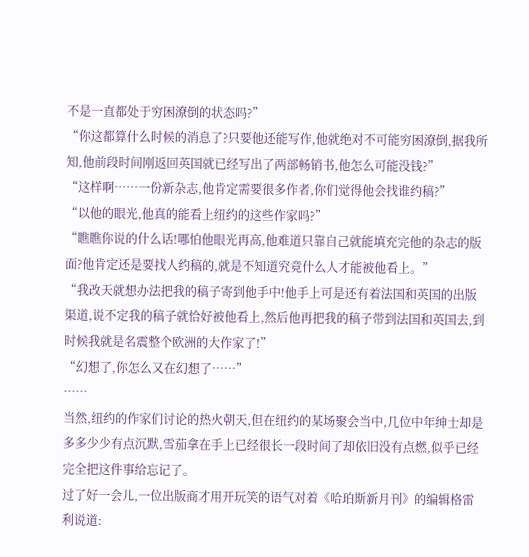不是一直都处于穷困潦倒的状态吗?”
“你这都算什么时候的消息了?只要他还能写作,他就绝对不可能穷困潦倒,据我所知,他前段时间刚返回英国就已经写出了两部畅销书,他怎么可能没钱?”
“这样啊……一份新杂志,他肯定需要很多作者,你们觉得他会找谁约稿?”
“以他的眼光,他真的能看上纽约的这些作家吗?”
“瞧瞧你说的什么话!哪怕他眼光再高,他难道只靠自己就能填充完他的杂志的版面?他肯定还是要找人约稿的,就是不知道究竟什么人才能被他看上。”
“我改天就想办法把我的稿子寄到他手中!他手上可是还有着法国和英国的出版渠道,说不定我的稿子就恰好被他看上,然后他再把我的稿子带到法国和英国去,到时候我就是名震整个欧洲的大作家了!”
“幻想了,你怎么又在幻想了……”
……
当然,纽约的作家们讨论的热火朝天,但在纽约的某场聚会当中,几位中年绅士却是多多少少有点沉默,雪茄拿在手上已经很长一段时间了却依旧没有点燃,似乎已经完全把这件事给忘记了。
过了好一会儿,一位出版商才用开玩笑的语气对着《哈珀斯新月刊》的编辑格雷利说道: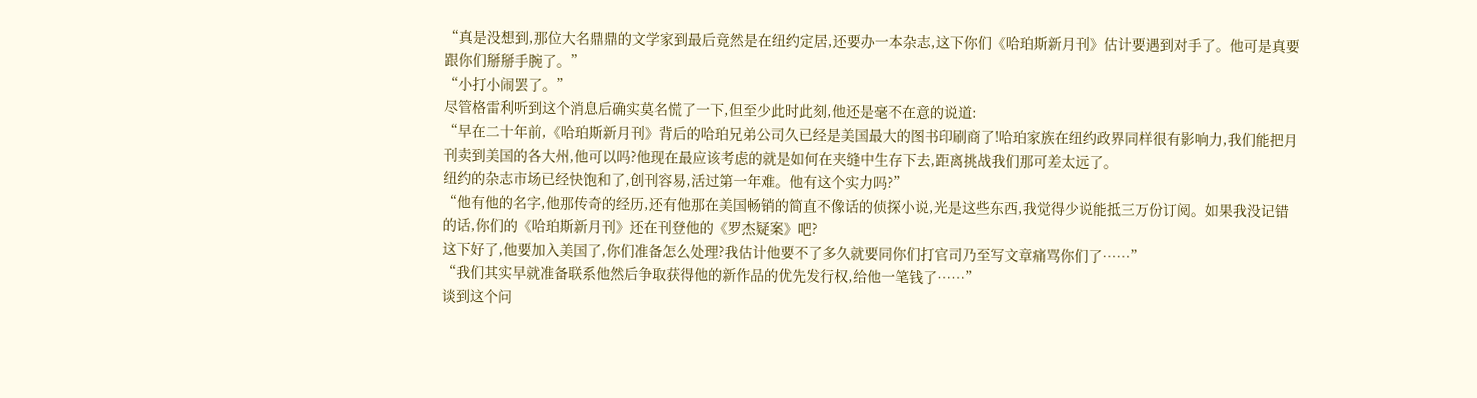“真是没想到,那位大名鼎鼎的文学家到最后竟然是在纽约定居,还要办一本杂志,这下你们《哈珀斯新月刊》估计要遇到对手了。他可是真要跟你们掰掰手腕了。”
“小打小闹罢了。”
尽管格雷利听到这个消息后确实莫名慌了一下,但至少此时此刻,他还是毫不在意的说道:
“早在二十年前,《哈珀斯新月刊》背后的哈珀兄弟公司久已经是美国最大的图书印刷商了!哈珀家族在纽约政界同样很有影响力,我们能把月刊卖到美国的各大州,他可以吗?他现在最应该考虑的就是如何在夹缝中生存下去,距离挑战我们那可差太远了。
纽约的杂志市场已经快饱和了,创刊容易,活过第一年难。他有这个实力吗?”
“他有他的名字,他那传奇的经历,还有他那在美国畅销的简直不像话的侦探小说,光是这些东西,我觉得少说能抵三万份订阅。如果我没记错的话,你们的《哈珀斯新月刊》还在刊登他的《罗杰疑案》吧?
这下好了,他要加入美国了,你们准备怎么处理?我估计他要不了多久就要同你们打官司乃至写文章痛骂你们了……”
“我们其实早就准备联系他然后争取获得他的新作品的优先发行权,给他一笔钱了……”
谈到这个问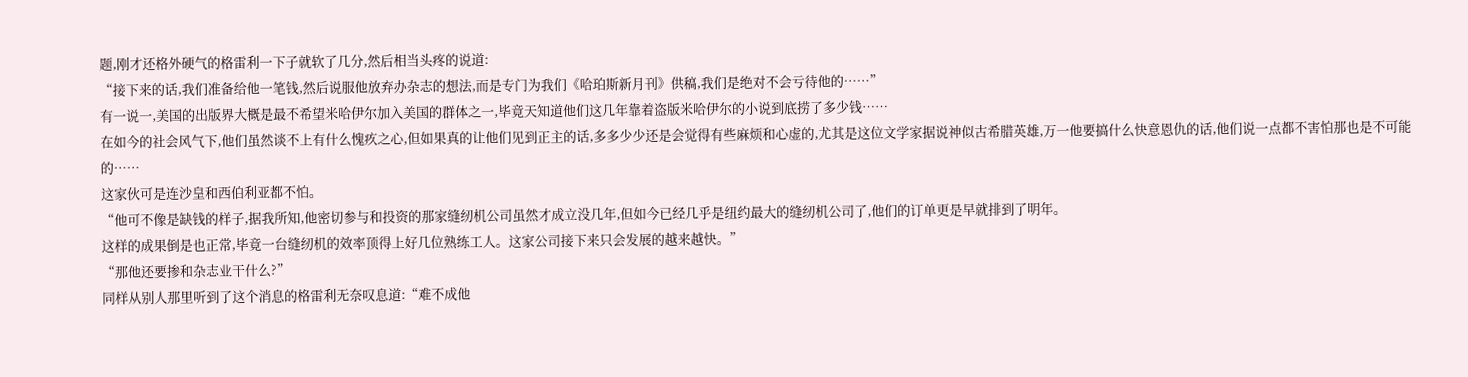题,刚才还格外硬气的格雷利一下子就软了几分,然后相当头疼的说道:
“接下来的话,我们准备给他一笔钱,然后说服他放弃办杂志的想法,而是专门为我们《哈珀斯新月刊》供稿,我们是绝对不会亏待他的……”
有一说一,美国的出版界大概是最不希望米哈伊尔加入美国的群体之一,毕竟天知道他们这几年靠着盗版米哈伊尔的小说到底捞了多少钱……
在如今的社会风气下,他们虽然谈不上有什么愧疚之心,但如果真的让他们见到正主的话,多多少少还是会觉得有些麻烦和心虚的,尤其是这位文学家据说神似古希腊英雄,万一他要搞什么快意恩仇的话,他们说一点都不害怕那也是不可能的……
这家伙可是连沙皇和西伯利亚都不怕。
“他可不像是缺钱的样子,据我所知,他密切参与和投资的那家缝纫机公司虽然才成立没几年,但如今已经几乎是纽约最大的缝纫机公司了,他们的订单更是早就排到了明年。
这样的成果倒是也正常,毕竟一台缝纫机的效率顶得上好几位熟练工人。这家公司接下来只会发展的越来越快。”
“那他还要掺和杂志业干什么?”
同样从别人那里听到了这个消息的格雷利无奈叹息道:“难不成他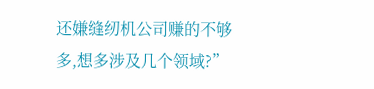还嫌缝纫机公司赚的不够多,想多涉及几个领域?”